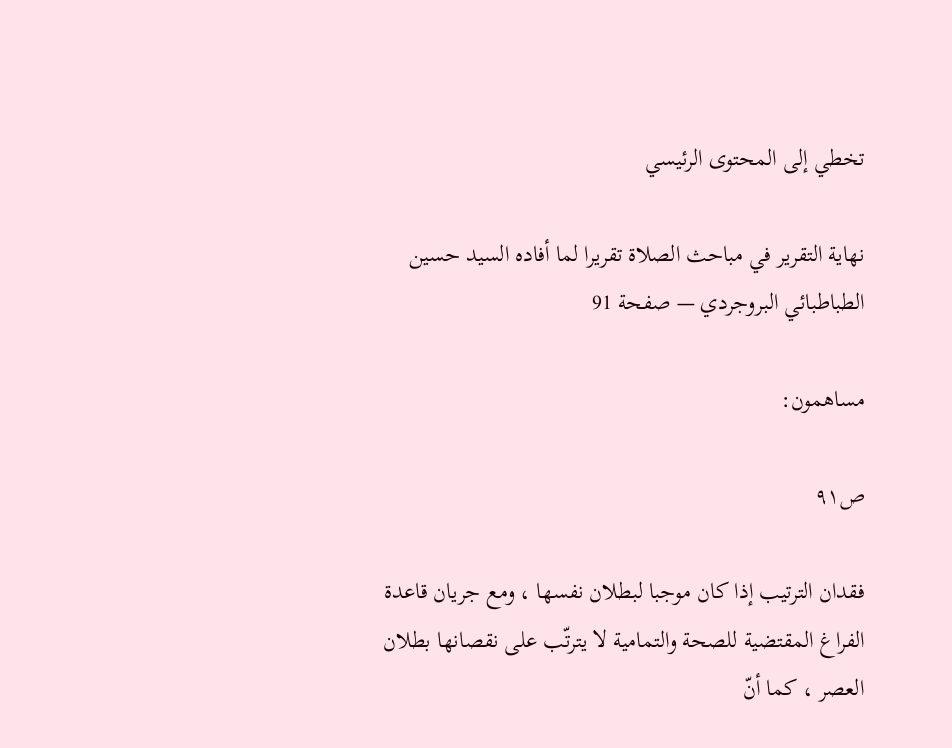تخطي إلى المحتوى الرئيسي

نهاية التقرير في مباحث الصلاة تقريرا لما أفاده السيد حسين الطباطبائي البروجردي — صفحة 91

مساهمون:

ص٩١

فقدان الترتيب إذا كان موجبا لبطلان نفسها ، ومع جريان قاعدة الفراغ المقتضية للصحة والتمامية لا يترتّب على نقصانها بطلان العصر ، كما أنّ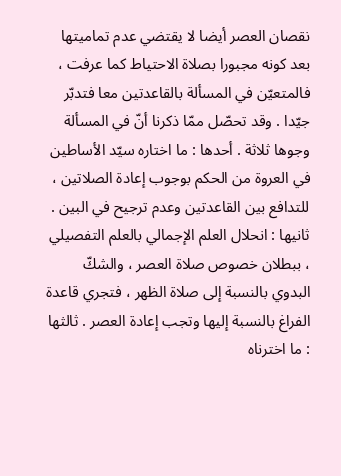نقصان العصر أيضا لا يقتضي عدم تماميتها بعد كونه مجبورا بصلاة الاحتياط كما عرفت ، فالمتعيّن في المسألة بالقاعدتين معا فتدبّر جيّدا . وقد تحصّل ممّا ذكرنا أنّ في المسألة وجوها ثلاثة . أحدها : ما اختاره سيّد الأساطين في العروة من الحكم بوجوب إعادة الصلاتين ، للتدافع بين القاعدتين وعدم ترجيح في البين . ثانيها : انحلال العلم الإجمالي بالعلم التفصيلي ، ببطلان خصوص صلاة العصر ، والشكّ البدوي بالنسبة إلى صلاة الظهر ، فتجري قاعدة الفراغ بالنسبة إليها وتجب إعادة العصر . ثالثها : ما اخترناه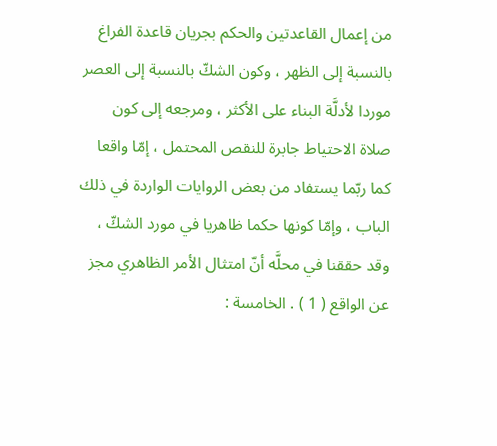من إعمال القاعدتين والحكم بجريان قاعدة الفراغ بالنسبة إلى الظهر ، وكون الشكّ بالنسبة إلى العصر موردا لأدلَّة البناء على الأكثر ، ومرجعه إلى كون صلاة الاحتياط جابرة للنقص المحتمل ، إمّا واقعا كما ربّما يستفاد من بعض الروايات الواردة في ذلك الباب ، وإمّا كونها حكما ظاهريا في مورد الشكّ ، وقد حققنا في محلَّه أنّ امتثال الأمر الظاهري مجز عن الواقع ( 1 ) . الخامسة :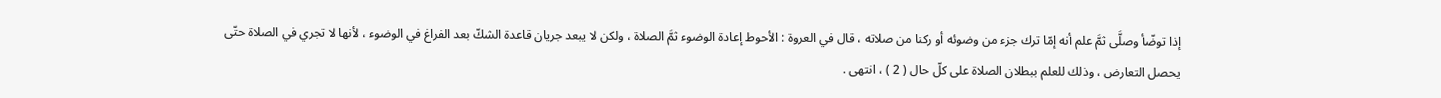إذا توضّأ وصلَّى ثمَّ علم أنه إمّا ترك جزء من وضوئه أو ركنا من صلاته ، قال في العروة : الأحوط إعادة الوضوء ثمَّ الصلاة ، ولكن لا يبعد جريان قاعدة الشكّ بعد الفراغ في الوضوء ، لأنها لا تجري في الصلاة حتّى يحصل التعارض ، وذلك للعلم ببطلان الصلاة على كلّ حال ( 2 ) ، انتهى .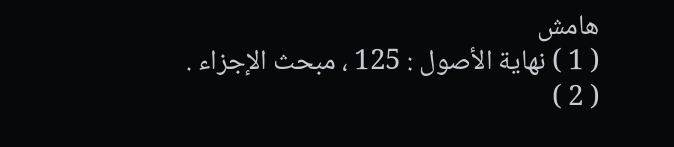هامش
( 1 ) نهاية الأصول : 125 ، مبحث الإجزاء .
( 2 )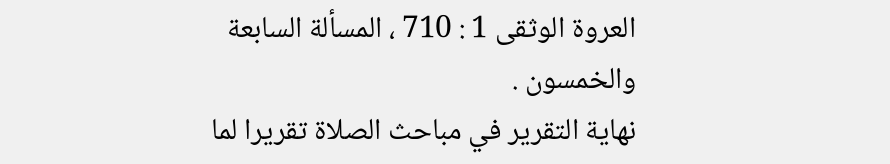العروة الوثقى 1 : 710 ، المسألة السابعة والخمسون .
نهاية التقرير في مباحث الصلاة تقريرا لما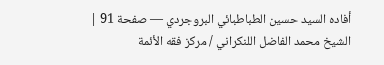أفاده السيد حسين الطباطبائي البروجردي — صفحة 91 | الشيخ محمد الفاضل اللنكراني / مركز فقه الأئمة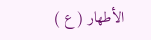الأطهار ( ع )